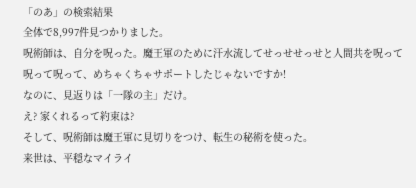「のあ」の検索結果
全体で8,997件見つかりました。
呪術師は、自分を呪った。魔王軍のために汗水流してせっせせっせと人間共を呪って呪って呪って、めちゃくちゃサポートしたじゃないですか!
なのに、見返りは「一隊の主」だけ。
え? 家くれるって約束は?
そして、呪術師は魔王軍に見切りをつけ、転生の秘術を使った。
来世は、平穏なマイライ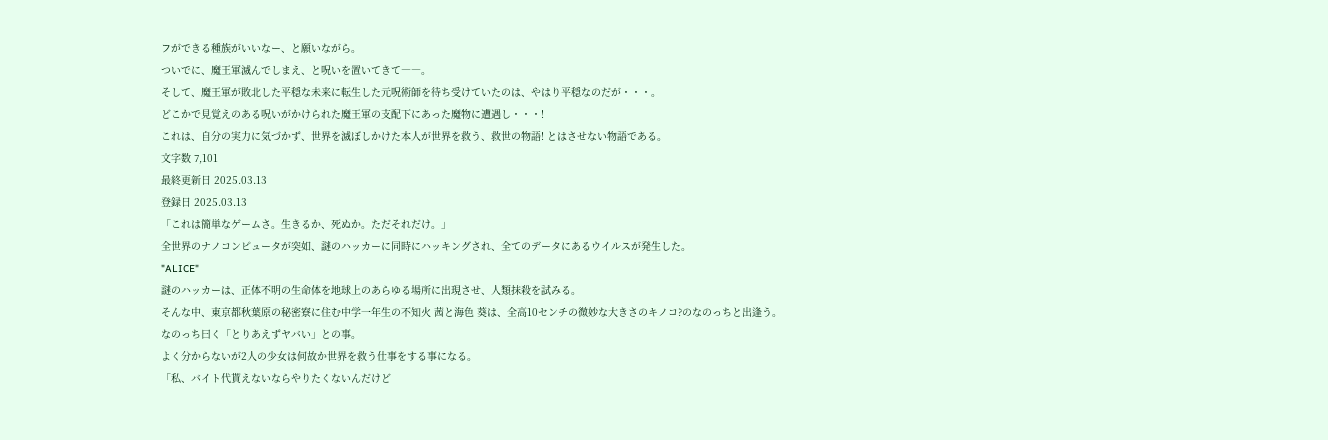フができる種族がいいなー、と願いながら。
ついでに、魔王軍滅んでしまえ、と呪いを置いてきて――。
そして、魔王軍が敗北した平穏な未来に転生した元呪術師を待ち受けていたのは、やはり平穏なのだが・・・。
どこかで見覚えのある呪いがかけられた魔王軍の支配下にあった魔物に遭遇し・・・!
これは、自分の実力に気づかず、世界を滅ぼしかけた本人が世界を救う、救世の物語! とはさせない物語である。
文字数 7,101
最終更新日 2025.03.13
登録日 2025.03.13
「これは簡単なゲームさ。生きるか、死ぬか。ただそれだけ。」
全世界のナノコンピュータが突如、謎のハッカーに同時にハッキングされ、全てのデータにあるウイルスが発生した。
"ALICE"
謎のハッカーは、正体不明の生命体を地球上のあらゆる場所に出現させ、人類抹殺を試みる。
そんな中、東京都秋葉原の秘密寮に住む中学一年生の不知火 茜と海色 葵は、全高10センチの微妙な大きさのキノコ?のなのっちと出逢う。
なのっち曰く「とりあえずヤバい」との事。
よく分からないが2人の少女は何故か世界を救う仕事をする事になる。
「私、バイト代貰えないならやりたくないんだけど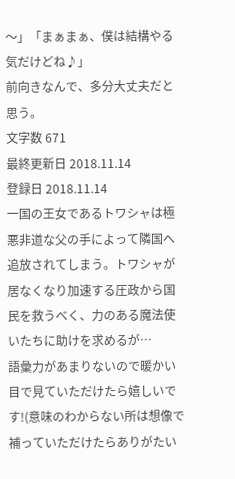〜」「まぁまぁ、僕は結構やる気だけどね♪」
前向きなんで、多分大丈夫だと思う。
文字数 671
最終更新日 2018.11.14
登録日 2018.11.14
一国の王女であるトワシャは極悪非道な父の手によって隣国へ追放されてしまう。トワシャが居なくなり加速する圧政から国民を救うべく、力のある魔法使いたちに助けを求めるが…
語彙力があまりないので暖かい目で見ていただけたら嬉しいです!(意味のわからない所は想像で補っていただけたらありがたい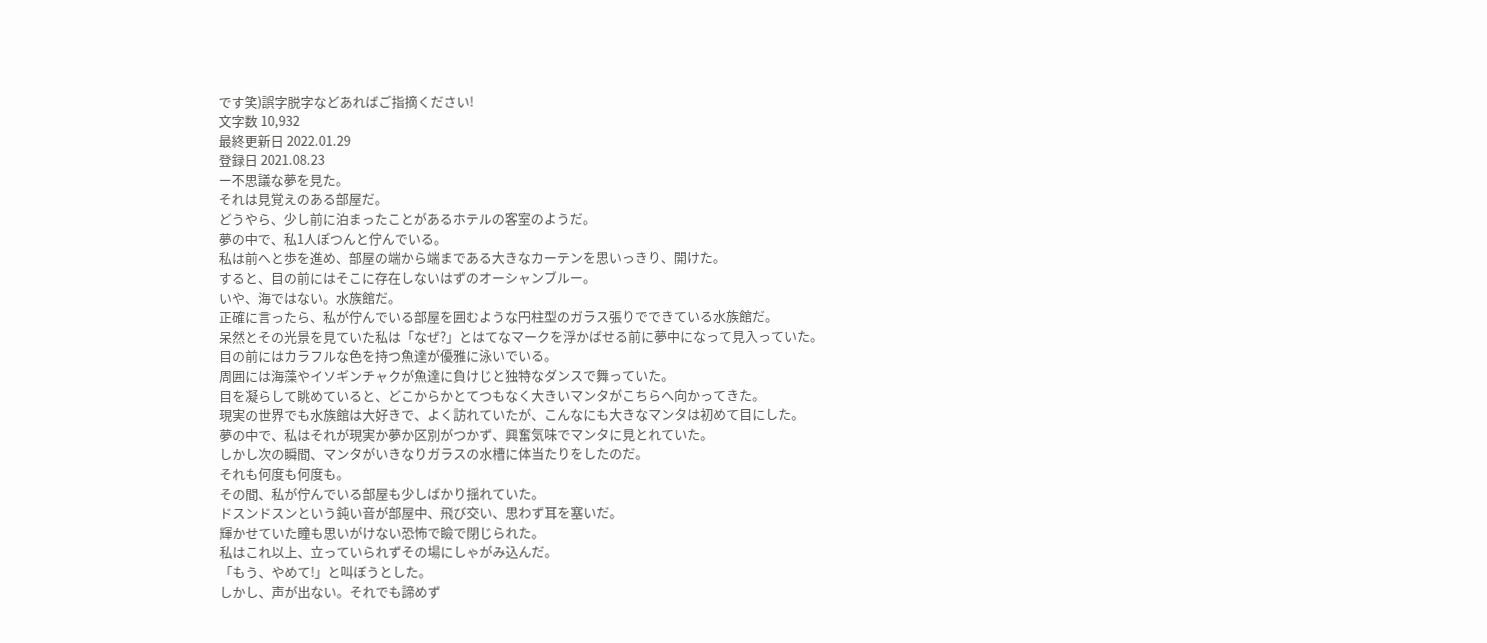です笑)誤字脱字などあればご指摘ください!
文字数 10,932
最終更新日 2022.01.29
登録日 2021.08.23
ー不思議な夢を見た。
それは見覚えのある部屋だ。
どうやら、少し前に泊まったことがあるホテルの客室のようだ。
夢の中で、私1人ぽつんと佇んでいる。
私は前へと歩を進め、部屋の端から端まである大きなカーテンを思いっきり、開けた。
すると、目の前にはそこに存在しないはずのオーシャンブルー。
いや、海ではない。水族館だ。
正確に言ったら、私が佇んでいる部屋を囲むような円柱型のガラス張りでできている水族館だ。
呆然とその光景を見ていた私は「なぜ?」とはてなマークを浮かばせる前に夢中になって見入っていた。
目の前にはカラフルな色を持つ魚達が優雅に泳いでいる。
周囲には海藻やイソギンチャクが魚達に負けじと独特なダンスで舞っていた。
目を凝らして眺めていると、どこからかとてつもなく大きいマンタがこちらへ向かってきた。
現実の世界でも水族館は大好きで、よく訪れていたが、こんなにも大きなマンタは初めて目にした。
夢の中で、私はそれが現実か夢か区別がつかず、興奮気味でマンタに見とれていた。
しかし次の瞬間、マンタがいきなりガラスの水槽に体当たりをしたのだ。
それも何度も何度も。
その間、私が佇んでいる部屋も少しばかり揺れていた。
ドスンドスンという鈍い音が部屋中、飛び交い、思わず耳を塞いだ。
輝かせていた瞳も思いがけない恐怖で瞼で閉じられた。
私はこれ以上、立っていられずその場にしゃがみ込んだ。
「もう、やめて!」と叫ぼうとした。
しかし、声が出ない。それでも諦めず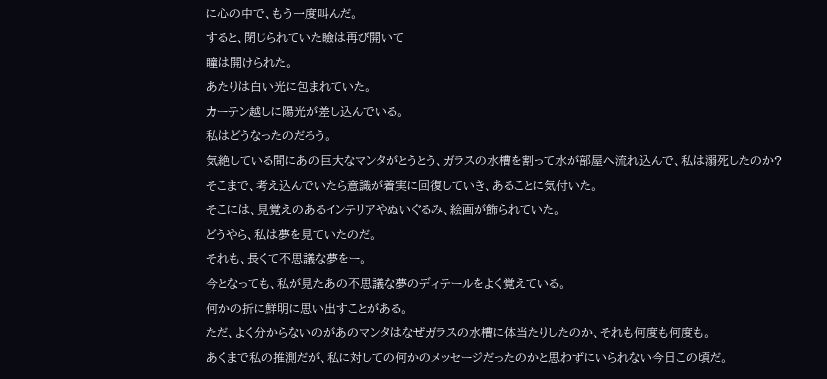に心の中で、もう一度叫んだ。
すると、閉じられていた瞼は再び開いて
瞳は開けられた。
あたりは白い光に包まれていた。
カーテン越しに陽光が差し込んでいる。
私はどうなったのだろう。
気絶している間にあの巨大なマンタがとうとう、ガラスの水槽を割って水が部屋へ流れ込んで、私は溺死したのか?
そこまで、考え込んでいたら意識が着実に回復していき、あることに気付いた。
そこには、見覚えのあるインテリアやぬいぐるみ、絵画が飾られていた。
どうやら、私は夢を見ていたのだ。
それも、長くて不思議な夢をー。
今となっても、私が見たあの不思議な夢のディテールをよく覚えている。
何かの折に鮮明に思い出すことがある。
ただ、よく分からないのがあのマンタはなぜガラスの水槽に体当たりしたのか、それも何度も何度も。
あくまで私の推測だが、私に対しての何かのメッセージだったのかと思わずにいられない今日この頃だ。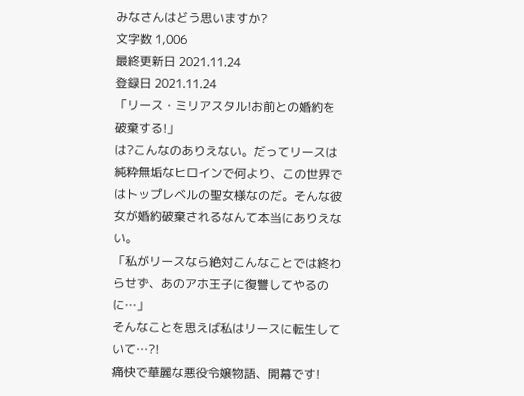みなさんはどう思いますか?
文字数 1,006
最終更新日 2021.11.24
登録日 2021.11.24
「リース・ミリアスタル!お前との婚約を破棄する!」
は?こんなのありえない。だってリースは純粋無垢なヒロインで何より、この世界ではトップレベルの聖女様なのだ。そんな彼女が婚約破棄されるなんて本当にありえない。
「私がリースなら絶対こんなことでは終わらせず、あのアホ王子に復讐してやるのに…」
そんなことを思えば私はリースに転生していて…?!
痛快で華麗な悪役令嬢物語、開幕です!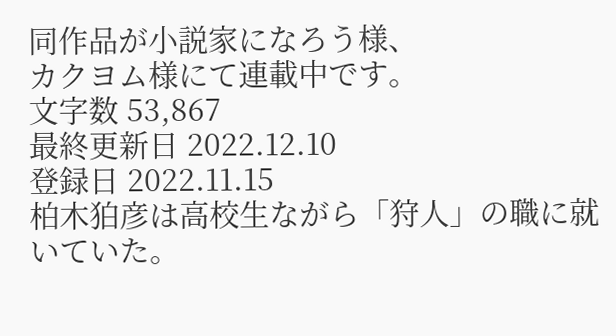同作品が小説家になろう様、
カクヨム様にて連載中です。
文字数 53,867
最終更新日 2022.12.10
登録日 2022.11.15
柏木狛彦は高校生ながら「狩人」の職に就いていた。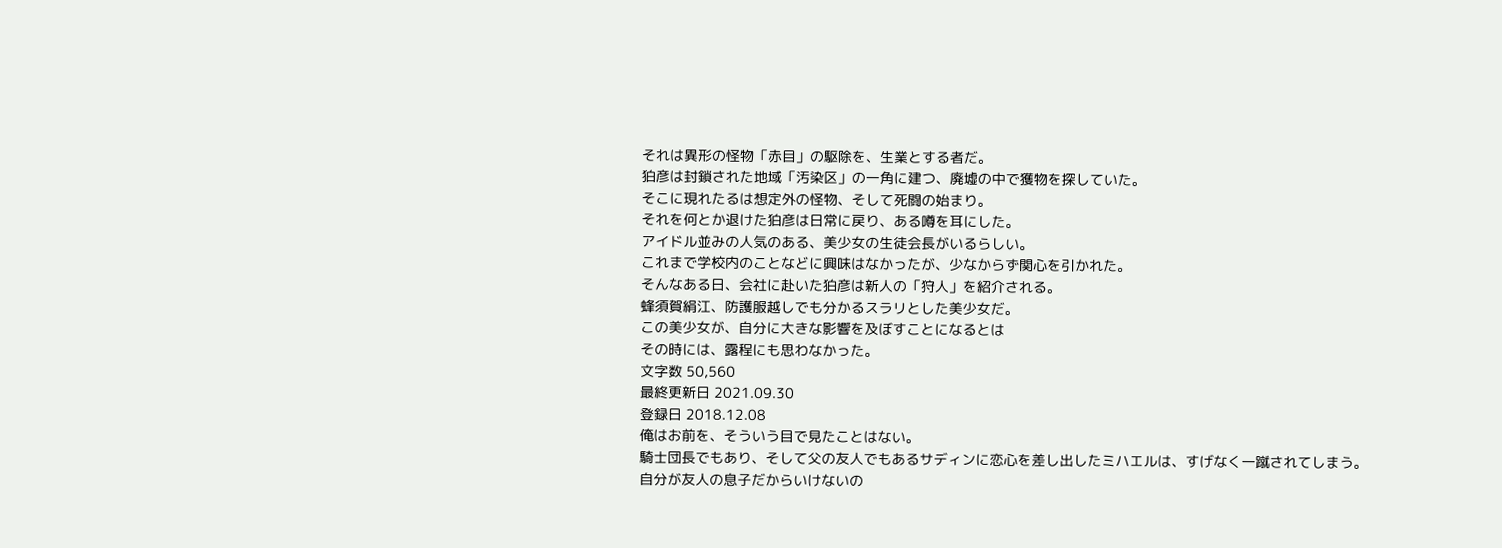それは異形の怪物「赤目」の駆除を、生業とする者だ。
狛彦は封鎖された地域「汚染区」の一角に建つ、廃墟の中で獲物を探していた。
そこに現れたるは想定外の怪物、そして死闘の始まり。
それを何とか退けた狛彦は日常に戻り、ある噂を耳にした。
アイドル並みの人気のある、美少女の生徒会長がいるらしい。
これまで学校内のことなどに興味はなかったが、少なからず関心を引かれた。
そんなある日、会社に赴いた狛彦は新人の「狩人」を紹介される。
蜂須賀絹江、防護服越しでも分かるスラリとした美少女だ。
この美少女が、自分に大きな影響を及ぼすことになるとは
その時には、露程にも思わなかった。
文字数 50,560
最終更新日 2021.09.30
登録日 2018.12.08
俺はお前を、そういう目で見たことはない。
騎士団長でもあり、そして父の友人でもあるサディンに恋心を差し出したミハエルは、すげなく一蹴されてしまう。
自分が友人の息子だからいけないの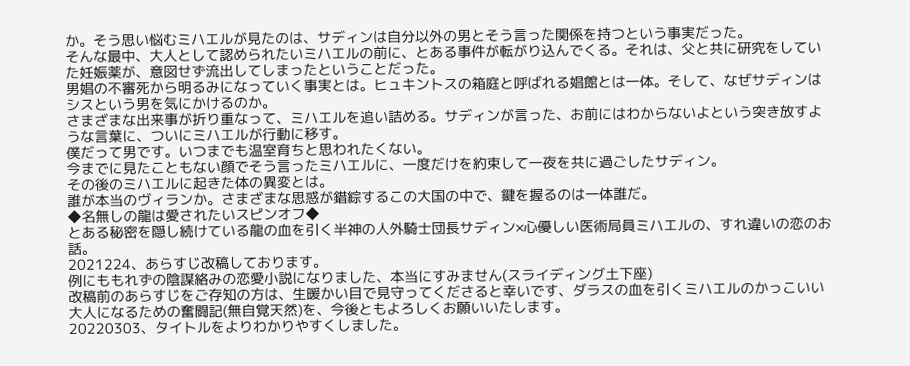か。そう思い悩むミハエルが見たのは、サディンは自分以外の男とそう言った関係を持つという事実だった。
そんな最中、大人として認められたいミハエルの前に、とある事件が転がり込んでくる。それは、父と共に研究をしていた妊娠薬が、意図せず流出してしまったということだった。
男娼の不審死から明るみになっていく事実とは。ヒュキントスの箱庭と呼ばれる娼館とは一体。そして、なぜサディンはシスという男を気にかけるのか。
さまざまな出来事が折り重なって、ミハエルを追い詰める。サディンが言った、お前にはわからないよという突き放すような言葉に、ついにミハエルが行動に移す。
僕だって男です。いつまでも温室育ちと思われたくない。
今までに見たこともない顔でそう言ったミハエルに、一度だけを約束して一夜を共に過ごしたサディン。
その後のミハエルに起きた体の異変とは。
誰が本当のヴィランか。さまざまな思惑が錯綜するこの大国の中で、鍵を握るのは一体誰だ。
◆名無しの龍は愛されたいスピンオフ◆
とある秘密を隠し続けている龍の血を引く半神の人外騎士団長サディン×心優しい医術局員ミハエルの、すれ違いの恋のお話。
2021224、あらすじ改稿しております。
例にももれずの陰謀絡みの恋愛小説になりました、本当にすみません(スライディング土下座)
改稿前のあらすじをご存知の方は、生暖かい目で見守ってくださると幸いです、ダラスの血を引くミハエルのかっこいい大人になるための奮闘記(無自覚天然)を、今後ともよろしくお願いいたします。
20220303、タイトルをよりわかりやすくしました。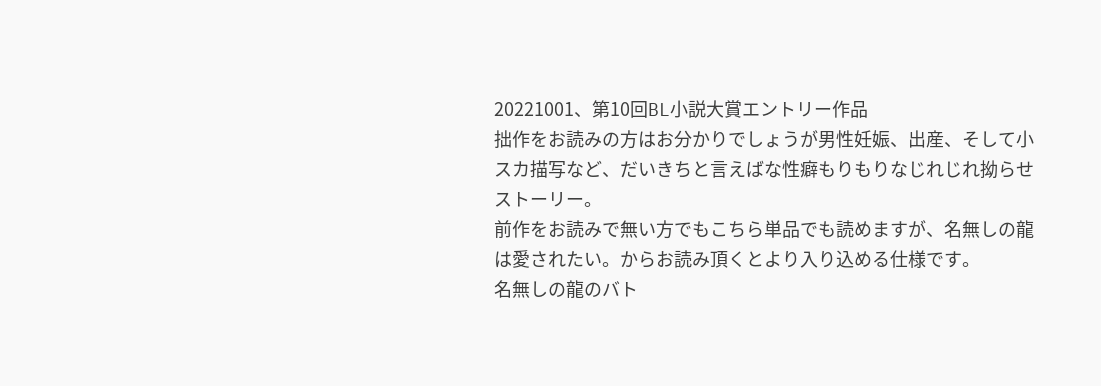20221001、第10回BL小説大賞エントリー作品
拙作をお読みの方はお分かりでしょうが男性妊娠、出産、そして小スカ描写など、だいきちと言えばな性癖もりもりなじれじれ拗らせストーリー。
前作をお読みで無い方でもこちら単品でも読めますが、名無しの龍は愛されたい。からお読み頂くとより入り込める仕様です。
名無しの龍のバト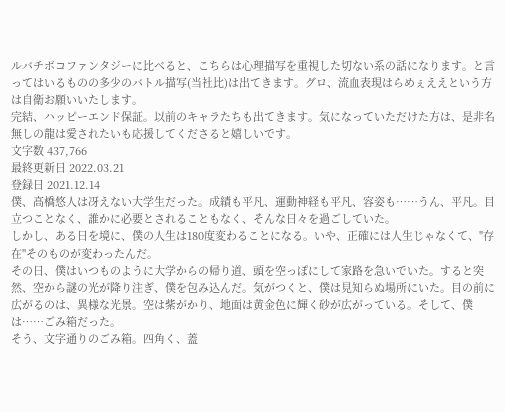ルバチボコファンタジーに比べると、こちらは心理描写を重視した切ない系の話になります。と言ってはいるものの多少のバトル描写(当社比)は出てきます。グロ、流血表現はらめぇええという方は自衛お願いいたします。
完結、ハッピーエンド保証。以前のキャラたちも出てきます。気になっていただけた方は、是非名無しの龍は愛されたいも応援してくださると嬉しいです。
文字数 437,766
最終更新日 2022.03.21
登録日 2021.12.14
僕、高橋悠人は冴えない大学生だった。成績も平凡、運動神経も平凡、容姿も……うん、平凡。目立つことなく、誰かに必要とされることもなく、そんな日々を過ごしていた。
しかし、ある日を境に、僕の人生は180度変わることになる。いや、正確には人生じゃなくて、"存在"そのものが変わったんだ。
その日、僕はいつものように大学からの帰り道、頭を空っぽにして家路を急いでいた。すると突然、空から謎の光が降り注ぎ、僕を包み込んだ。気がつくと、僕は見知らぬ場所にいた。目の前に広がるのは、異様な光景。空は紫がかり、地面は黄金色に輝く砂が広がっている。そして、僕は……ごみ箱だった。
そう、文字通りのごみ箱。四角く、蓋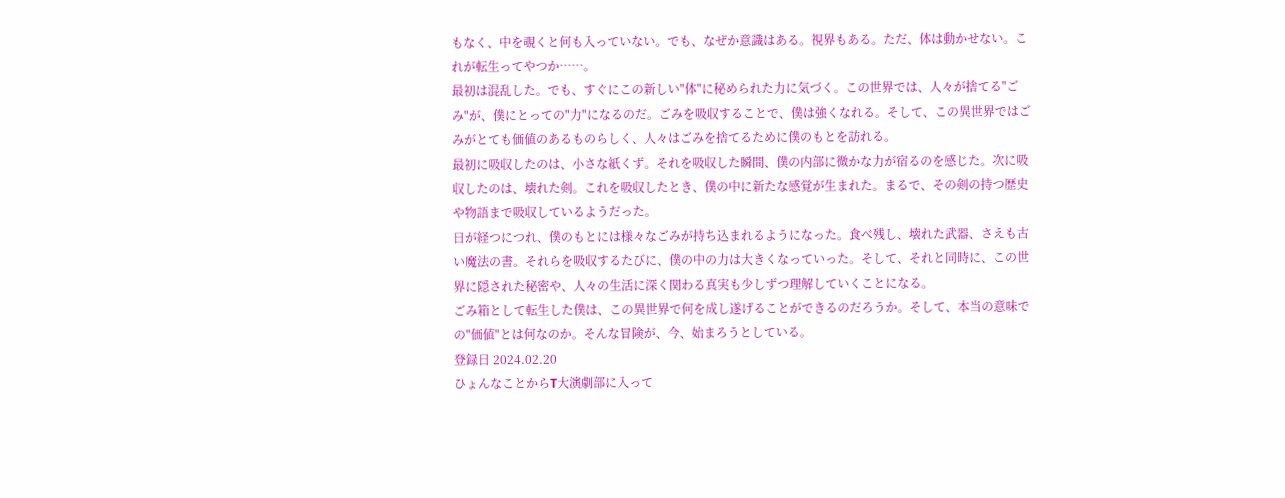もなく、中を覗くと何も入っていない。でも、なぜか意識はある。視界もある。ただ、体は動かせない。これが転生ってやつか……。
最初は混乱した。でも、すぐにこの新しい"体"に秘められた力に気づく。この世界では、人々が捨てる"ごみ"が、僕にとっての"力"になるのだ。ごみを吸収することで、僕は強くなれる。そして、この異世界ではごみがとても価値のあるものらしく、人々はごみを捨てるために僕のもとを訪れる。
最初に吸収したのは、小さな紙くず。それを吸収した瞬間、僕の内部に微かな力が宿るのを感じた。次に吸収したのは、壊れた剣。これを吸収したとき、僕の中に新たな感覚が生まれた。まるで、その剣の持つ歴史や物語まで吸収しているようだった。
日が経つにつれ、僕のもとには様々なごみが持ち込まれるようになった。食べ残し、壊れた武器、さえも古い魔法の書。それらを吸収するたびに、僕の中の力は大きくなっていった。そして、それと同時に、この世界に隠された秘密や、人々の生活に深く関わる真実も少しずつ理解していくことになる。
ごみ箱として転生した僕は、この異世界で何を成し遂げることができるのだろうか。そして、本当の意味での"価値"とは何なのか。そんな冒険が、今、始まろうとしている。
登録日 2024.02.20
ひょんなことからT大演劇部に入って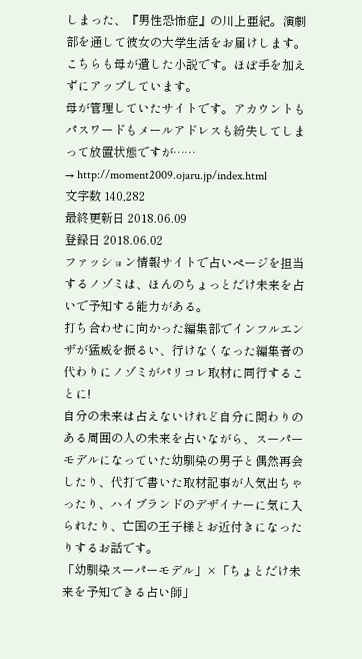しまった、『男性恐怖症』の川上亜紀。演劇部を通して彼女の大学生活をお届けします。
こちらも母が遺した小説です。ほぼ手を加えずにアップしています。
母が管理していたサイトです。アカウントもパスワードもメールアドレスも紛失してしまって放置状態ですが……
→ http://moment2009.ojaru.jp/index.html
文字数 140,282
最終更新日 2018.06.09
登録日 2018.06.02
ファッション情報サイトで占いページを担当するノゾミは、ほんのちょっとだけ未来を占いで予知する能力がある。
打ち合わせに向かった編集部でインフルエンザが猛威を振るい、行けなくなった編集者の代わりにノゾミがパリコレ取材に同行することに!
自分の未来は占えないけれど自分に関わりのある周囲の人の未来を占いながら、スーパーモデルになっていた幼馴染の男子と偶然再会したり、代打で書いた取材記事が人気出ちゃったり、ハイブランドのデザイナーに気に入られたり、亡国の王子様とお近付きになったりするお話です。
「幼馴染スーパーモデル」×「ちょとだけ未来を予知できる占い師」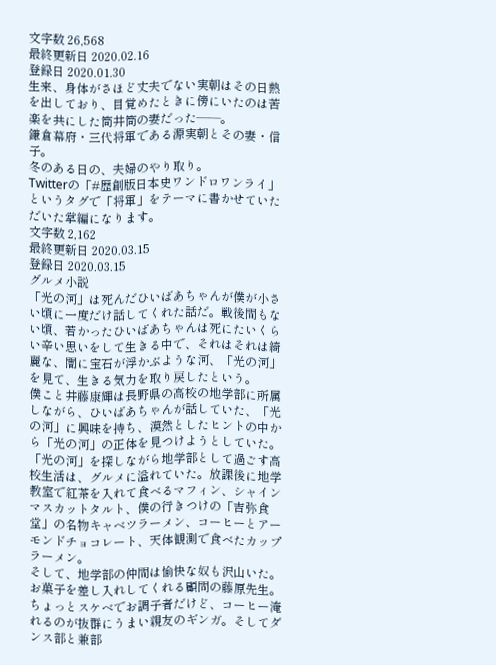文字数 26,568
最終更新日 2020.02.16
登録日 2020.01.30
生来、身体がさほど丈夫でない実朝はその日熱を出しており、目覚めたときに傍にいたのは苦楽を共にした筒井筒の妻だった――。
鎌倉幕府・三代将軍である源実朝とその妻・信子。
冬のある日の、夫婦のやり取り。
Twitterの「#歴創版日本史ワンドロワンライ」というタグで「将軍」をテーマに書かせていただいた掌編になります。
文字数 2,162
最終更新日 2020.03.15
登録日 2020.03.15
グルメ小説
「光の河」は死んだひいばあちゃんが僕が小さい頃に一度だけ話してくれた話だ。戦後間もない頃、若かったひいばあちゃんは死にたいくらい辛い思いをして生きる中で、それはそれは綺麗な、闇に宝石が浮かぶような河、「光の河」を見て、生きる気力を取り戻したという。
僕こと井藤康輝は長野県の高校の地学部に所属しながら、ひいばあちゃんが話していた、「光の河」に興味を持ち、漠然としたヒントの中から「光の河」の正体を見つけようとしていた。
「光の河」を探しながら地学部として過ごす高校生活は、グルメに溢れていた。放課後に地学教室で紅茶を入れて食べるマフィン、シャインマスカットタルト、僕の行きつけの「吉弥食堂」の名物キャベツラーメン、コーヒーとアーモンドチョコレート、天体観測で食べたカップラーメン。
そして、地学部の仲間は愉快な奴も沢山いた。お菓子を差し入れしてくれる顧問の藤原先生。ちょっとスケベでお調子者だけど、コーヒー淹れるのが抜群にうまい親友のギンガ。そしてダンス部と兼部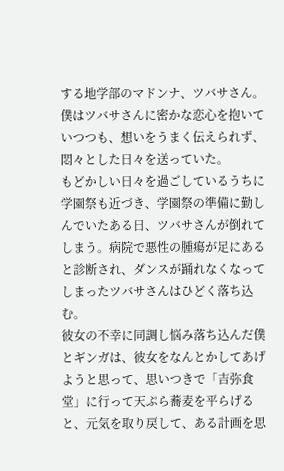する地学部のマドンナ、ツバサさん。僕はツバサさんに密かな恋心を抱いていつつも、想いをうまく伝えられず、悶々とした日々を送っていた。
もどかしい日々を過ごしているうちに学園祭も近づき、学園祭の準備に勤しんでいたある日、ツバサさんが倒れてしまう。病院で悪性の腫瘍が足にあると診断され、ダンスが踊れなくなってしまったツバサさんはひどく落ち込む。
彼女の不幸に同調し悩み落ち込んだ僕とギンガは、彼女をなんとかしてあげようと思って、思いつきで「吉弥食堂」に行って天ぷら蕎麦を平らげると、元気を取り戻して、ある計画を思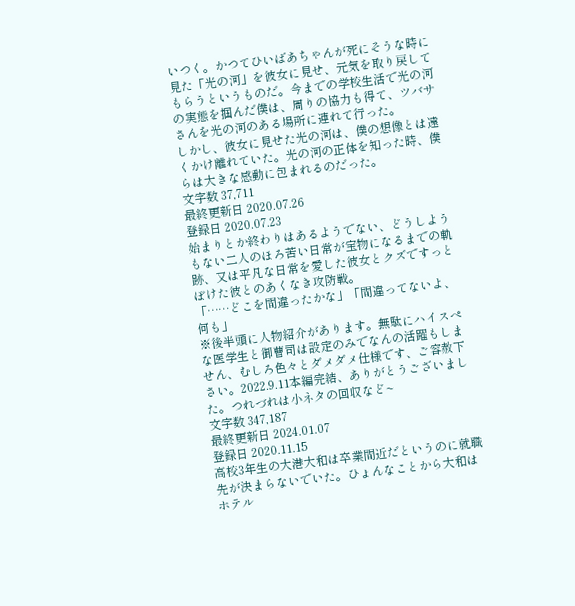いつく。かつてひいばあちゃんが死にそうな時に見た「光の河」を彼女に見せ、元気を取り戻してもらうというものだ。今までの学校生活で光の河の実態を掴んだ僕は、周りの協力も得て、ツバサさんを光の河のある場所に連れて行った。
しかし、彼女に見せた光の河は、僕の想像とは遠くかけ離れていた。光の河の正体を知った時、僕らは大きな感動に包まれるのだった。
文字数 37,711
最終更新日 2020.07.26
登録日 2020.07.23
始まりとか終わりはあるようでない、どうしようもない二人のほろ苦い日常が宝物になるまでの軌跡、又は平凡な日常を愛した彼女とクズですっとぼけた彼とのあくなき攻防戦。
「……どこを間違ったかな」「間違ってないよ、何も」
※後半頭に人物紹介があります。無駄にハイスぺな医学生と御曹司は設定のみでなんの活躍もしません、むしろ色々とダメダメ仕様です、ご容赦下さい。2022.9.11本編完結、ありがとうございました。つれづれは小ネタの回収など~
文字数 347,187
最終更新日 2024.01.07
登録日 2020.11.15
高校3年生の大港大和は卒業間近だというのに就職先が決まらないでいた。ひょんなことから大和はホテル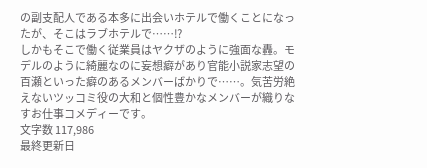の副支配人である本多に出会いホテルで働くことになったが、そこはラブホテルで……⁉
しかもそこで働く従業員はヤクザのように強面な轟。モデルのように綺麗なのに妄想癖があり官能小説家志望の百瀬といった癖のあるメンバーばかりで……。気苦労絶えないツッコミ役の大和と個性豊かなメンバーが織りなすお仕事コメディーです。
文字数 117,986
最終更新日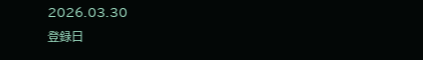2026.03.30
登録日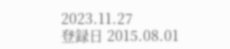2023.11.27
登録日 2015.08.01